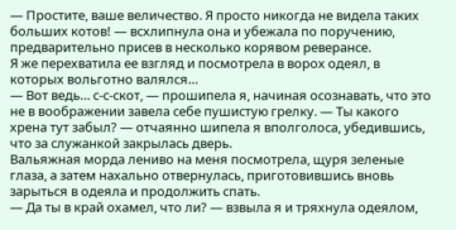— Простите, ваше величество. Я просто никогда не видела таких больших котов! — всхлипнула она и убежала по поручению, предварительно присев в несколько корявом реверансе.
Я же перехватила ее взгляд и посмотрела в ворох одеял, в которых вольготно валялся…
— Вот ведь… с-с-скот, — прошипела я, начиная осознавать, что это не в воображении завела себе пушистую грелку. — Ты какого хрена тут забыл? — отчаянно шипела я вполголоса, убедившись, что за служанкой закрылась дверь.
Вальяжная морда лениво на меня посмотрела, щуря зеленые глаза, а затем нахально отвернулась, приготовившись вновь зарыться в одеяла и продолжить спать.
— Да ты в край охамел, что ли? — взвыла я и тряхнула одеялом,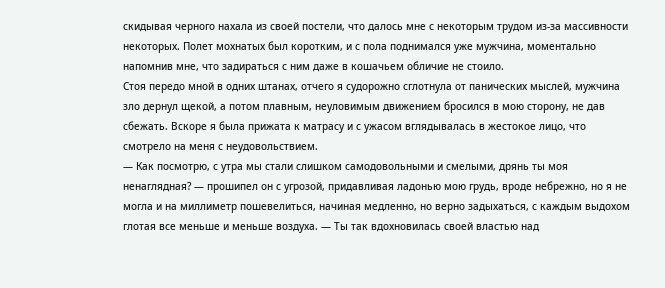скидывая черного нахала из своей постели, что далось мне с некоторым трудом из-за массивности некоторых. Полет мохнатых был коротким, и с пола поднимался уже мужчина, моментально напомнив мне, что задираться с ним даже в кошачьем обличие не стоило.
Стоя передо мной в одних штанах, отчего я судорожно сглотнула от панических мыслей, мужчина зло дернул щекой, а потом плавным, неуловимым движением бросился в мою сторону, не дав сбежать. Вскоре я была прижата к матрасу и с ужасом вглядывалась в жестокое лицо, что смотрело на меня с неудовольствием.
— Как посмотрю, с утра мы стали слишком самодовольными и смелыми, дрянь ты моя ненаглядная? — прошипел он с угрозой, придавливая ладонью мою грудь, вроде небрежно, но я не могла и на миллиметр пошевелиться, начиная медленно, но верно задыхаться, с каждым выдохом глотая все меньше и меньше воздуха. — Ты так вдохновилась своей властью над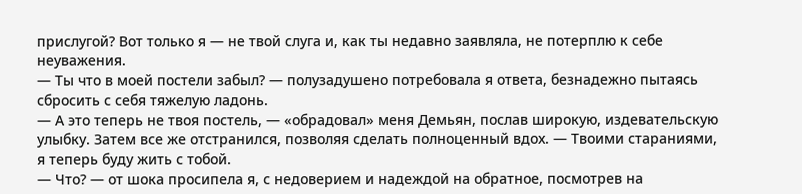прислугой? Вот только я — не твой слуга и, как ты недавно заявляла, не потерплю к себе неуважения.
— Ты что в моей постели забыл? — полузадушено потребовала я ответа, безнадежно пытаясь сбросить с себя тяжелую ладонь.
— А это теперь не твоя постель, — «обрадовал» меня Демьян, послав широкую, издевательскую улыбку. Затем все же отстранился, позволяя сделать полноценный вдох. — Твоими стараниями, я теперь буду жить с тобой.
— Что? — от шока просипела я, с недоверием и надеждой на обратное, посмотрев на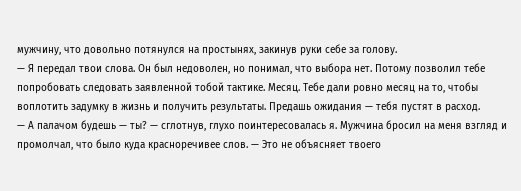мужчину, что довольно потянулся на простынях, закинув руки себе за голову.
— Я передал твои слова. Он был недоволен, но понимал, что выбора нет. Потому позволил тебе попробовать следовать заявленной тобой тактике. Месяц. Тебе дали ровно месяц на то, чтобы воплотить задумку в жизнь и получить результаты. Предашь ожидания — тебя пустят в расход.
— А палачом будешь — ты? — сглотнув, глухо поинтересовалась я. Мужчина бросил на меня взгляд и промолчал, что было куда красноречивее слов. — Это не объясняет твоего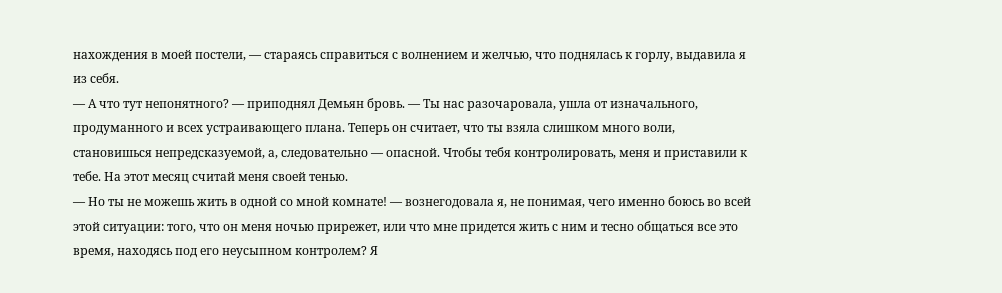нахождения в моей постели, — стараясь справиться с волнением и желчью, что поднялась к горлу, выдавила я из себя.
— А что тут непонятного? — приподнял Демьян бровь. — Ты нас разочаровала, ушла от изначального, продуманного и всех устраивающего плана. Теперь он считает, что ты взяла слишком много воли, становишься непредсказуемой, а, следовательно — опасной. Чтобы тебя контролировать, меня и приставили к тебе. На этот месяц считай меня своей тенью.
— Но ты не можешь жить в одной со мной комнате! — вознегодовала я, не понимая, чего именно боюсь во всей этой ситуации: того, что он меня ночью прирежет, или что мне придется жить с ним и тесно общаться все это время, находясь под его неусыпном контролем? Я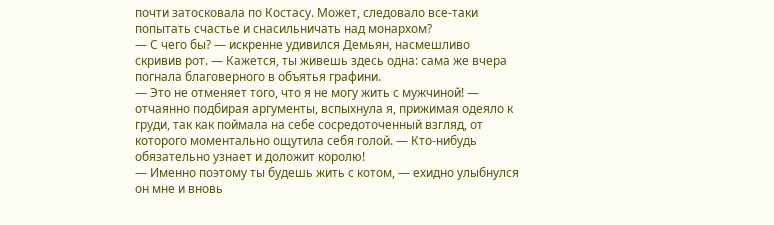почти затосковала по Костасу. Может, следовало все-таки попытать счастье и снасильничать над монархом?
— С чего бы? — искренне удивился Демьян, насмешливо скривив рот. — Кажется, ты живешь здесь одна: сама же вчера погнала благоверного в объятья графини.
— Это не отменяет того, что я не могу жить с мужчиной! — отчаянно подбирая аргументы, вспыхнула я, прижимая одеяло к груди, так как поймала на себе сосредоточенный взгляд, от которого моментально ощутила себя голой. — Кто-нибудь обязательно узнает и доложит королю!
— Именно поэтому ты будешь жить с котом, — ехидно улыбнулся он мне и вновь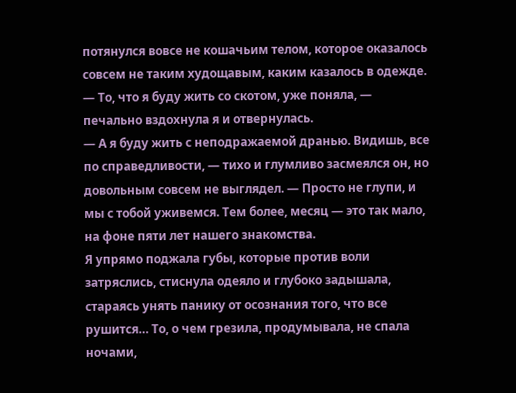потянулся вовсе не кошачьим телом, которое оказалось совсем не таким худощавым, каким казалось в одежде.
— То, что я буду жить со скотом, уже поняла, — печально вздохнула я и отвернулась.
— А я буду жить с неподражаемой дранью. Видишь, все по справедливости, — тихо и глумливо засмеялся он, но довольным совсем не выглядел. — Просто не глупи, и мы с тобой уживемся. Тем более, месяц — это так мало, на фоне пяти лет нашего знакомства.
Я упрямо поджала губы, которые против воли затряслись, стиснула одеяло и глубоко задышала, стараясь унять панику от осознания того, что все рушится… То, о чем грезила, продумывала, не спала ночами,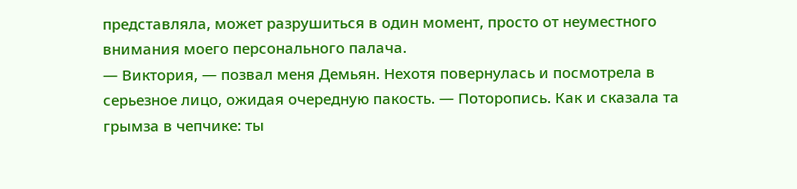представляла, может разрушиться в один момент, просто от неуместного внимания моего персонального палача.
— Виктория, — позвал меня Демьян. Нехотя повернулась и посмотрела в серьезное лицо, ожидая очередную пакость. — Поторопись. Как и сказала та грымза в чепчике: ты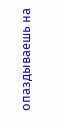опаздываешь на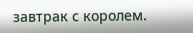завтрак с королем.